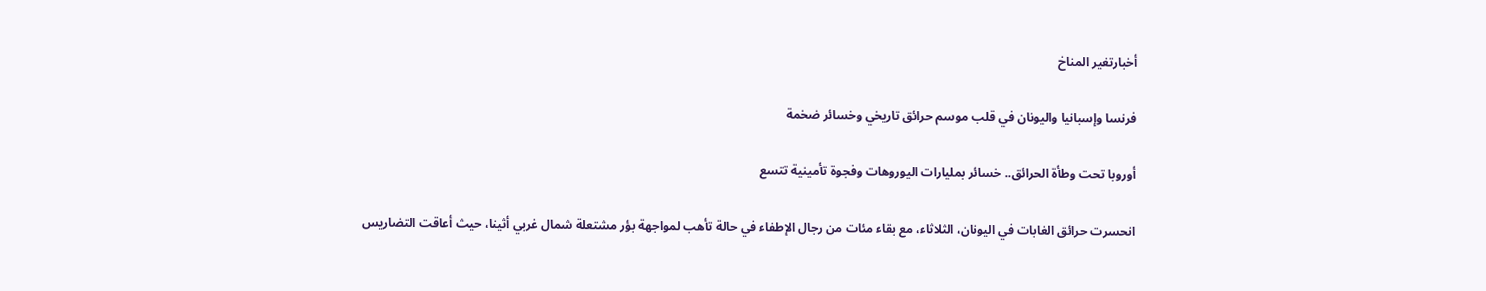أخبارتغير المناخ

فرنسا وإسبانيا واليونان في قلب موسم حرائق تاريخي وخسائر ضخمة

أوروبا تحت وطأة الحرائق.. خسائر بمليارات اليوروهات وفجوة تأمينية تتسع

انحسرت حرائق الغابات في اليونان، الثلاثاء، مع بقاء مئات من رجال الإطفاء في حالة تأهب لمواجهة بؤر مشتعلة شمال غربي أثينا، حيث أعاقت التضاريس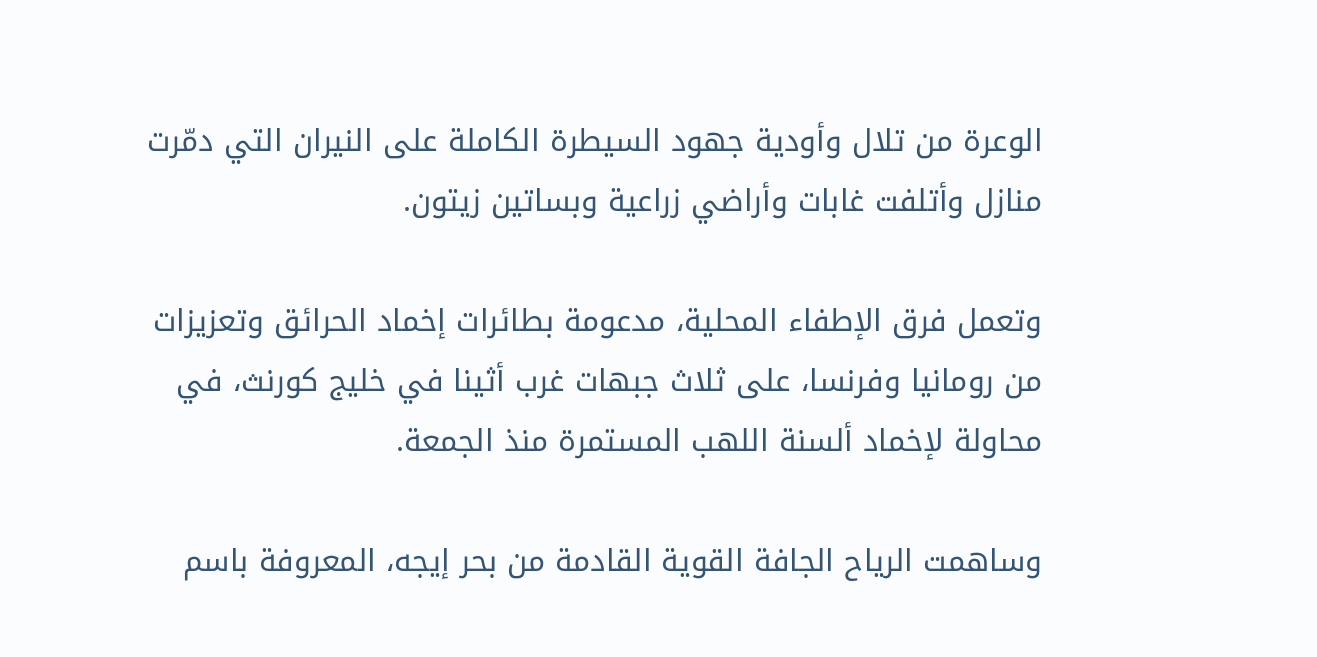الوعرة من تلال وأودية جهود السيطرة الكاملة على النيران التي دمّرت منازل وأتلفت غابات وأراضي زراعية وبساتين زيتون.

وتعمل فرق الإطفاء المحلية، مدعومة بطائرات إخماد الحرائق وتعزيزات من رومانيا وفرنسا، على ثلاث جبهات غرب أثينا في خليج كورنث، في محاولة لإخماد ألسنة اللهب المستمرة منذ الجمعة.

وساهمت الرياح الجافة القوية القادمة من بحر إيجه، المعروفة باسم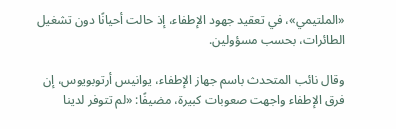«الملتيمي»، في تعقيد جهود الإطفاء، إذ حالت أحيانًا دون تشغيل الطائرات، بحسب مسؤولين.

وقال نائب المتحدث باسم جهاز الإطفاء، يوانيس أرتوبويوس، إن فرق الإطفاء واجهت صعوبات كبيرة، مضيفًا: «لم تتوفر لدينا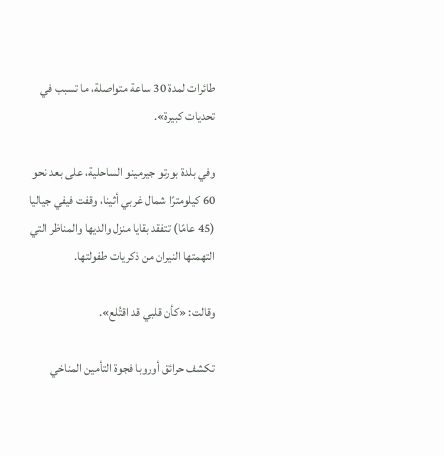طائرات لمدة 30 ساعة متواصلة، ما تسبب في تحديات كبيرة».

وفي بلدة بورتو جيرمينو الساحلية، على بعد نحو 60 كيلومترًا شمال غربي أثينا، وقفت فيفي جياليا (45 عامًا) تتفقد بقايا منزل والديها والمناظر التي التهمتها النيران من ذكريات طفولتها.

وقالت: «كأن قلبي قد اقتُلع».

تكشف حرائق أوروبا فجوة التأمين المناخي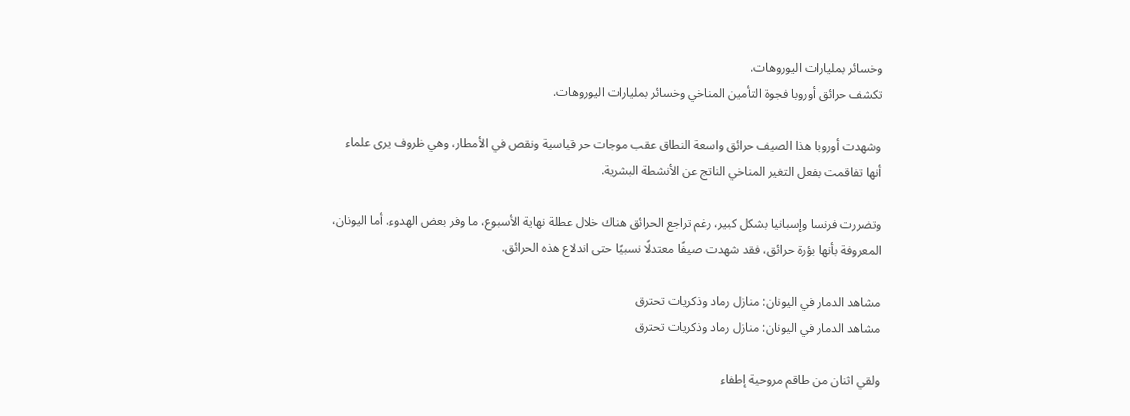وخسائر بمليارات اليوروهات.
تكشف حرائق أوروبا فجوة التأمين المناخي وخسائر بمليارات اليوروهات.

وشهدت أوروبا هذا الصيف حرائق واسعة النطاق عقب موجات حر قياسية ونقص في الأمطار، وهي ظروف يرى علماء أنها تفاقمت بفعل التغير المناخي الناتج عن الأنشطة البشرية.

وتضررت فرنسا وإسبانيا بشكل كبير، رغم تراجع الحرائق هناك خلال عطلة نهاية الأسبوع، ما وفر بعض الهدوء. أما اليونان، المعروفة بأنها بؤرة حرائق، فقد شهدت صيفًا معتدلًا نسبيًا حتى اندلاع هذه الحرائق.

مشاهد الدمار في اليونان: منازل رماد وذكريات تحترق
مشاهد الدمار في اليونان: منازل رماد وذكريات تحترق

ولقي اثنان من طاقم مروحية إطفاء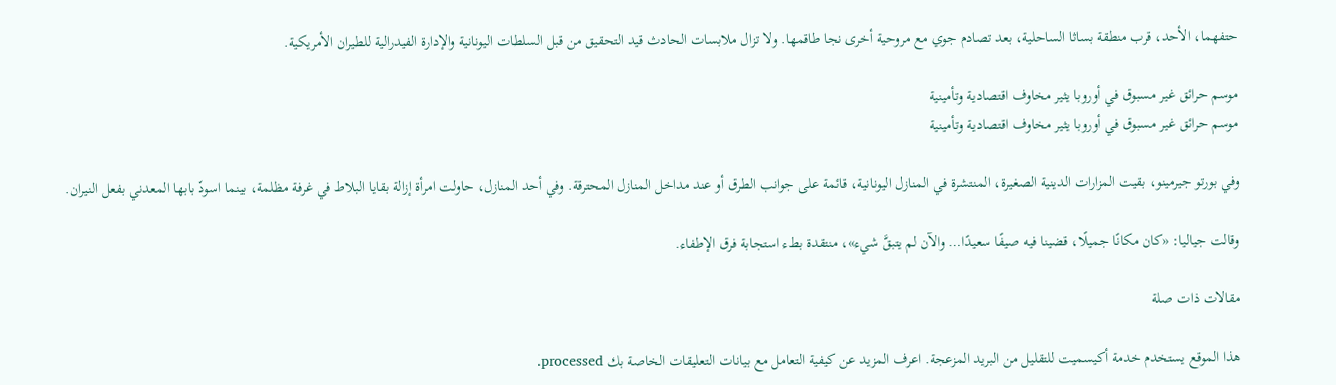حتفهما، الأحد، قرب منطقة بساثا الساحلية، بعد تصادم جوي مع مروحية أخرى نجا طاقمها. ولا تزال ملابسات الحادث قيد التحقيق من قبل السلطات اليونانية والإدارة الفيدرالية للطيران الأمريكية.

موسم حرائق غير مسبوق في أوروبا يثير مخاوف اقتصادية وتأمينية
موسم حرائق غير مسبوق في أوروبا يثير مخاوف اقتصادية وتأمينية

وفي بورتو جيرمينو، بقيت المزارات الدينية الصغيرة، المنتشرة في المنازل اليونانية، قائمة على جوانب الطرق أو عند مداخل المنازل المحترقة. وفي أحد المنازل، حاولت امرأة إزالة بقايا البلاط في غرفة مظلمة، بينما اسودّ بابها المعدني بفعل النيران.

وقالت جياليا: «كان مكانًا جميلًا، قضينا فيه صيفًا سعيدًا… والآن لم يتبقَّ شيء»، منتقدة بطء استجابة فرق الإطفاء.

مقالات ذات صلة

هذا الموقع يستخدم خدمة أكيسميت للتقليل من البريد المزعجة. اعرف المزيد عن كيفية التعامل مع بيانات التعليقات الخاصة بك processed.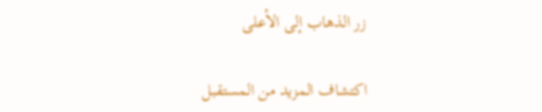زر الذهاب إلى الأعلى

اكتشاف المزيد من المستقبل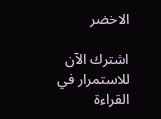الاخضر

اشترك الآن للاستمرار في القراءة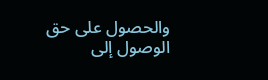والحصول على حق الوصول إلى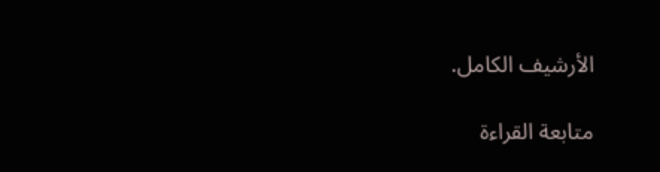الأرشيف الكامل.

متابعة القراءة